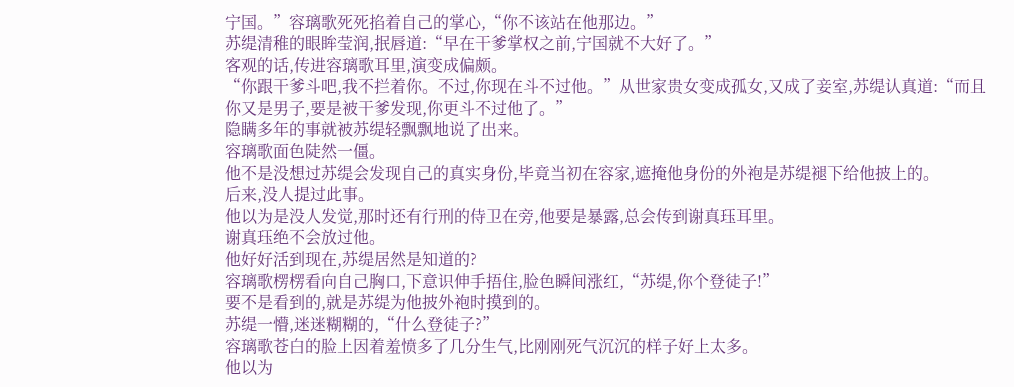宁国。”容璃歌死死掐着自己的掌心,“你不该站在他那边。”
苏缇清稚的眼眸莹润,抿唇道:“早在干爹掌权之前,宁国就不大好了。”
客观的话,传进容璃歌耳里,演变成偏颇。
“你跟干爹斗吧,我不拦着你。不过,你现在斗不过他。”从世家贵女变成孤女,又成了妾室,苏缇认真道:“而且你又是男子,要是被干爹发现,你更斗不过他了。”
隐瞒多年的事就被苏缇轻飘飘地说了出来。
容璃歌面色陡然一僵。
他不是没想过苏缇会发现自己的真实身份,毕竟当初在容家,遮掩他身份的外袍是苏缇褪下给他披上的。
后来,没人提过此事。
他以为是没人发觉,那时还有行刑的侍卫在旁,他要是暴露,总会传到谢真珏耳里。
谢真珏绝不会放过他。
他好好活到现在,苏缇居然是知道的?
容璃歌楞楞看向自己胸口,下意识伸手捂住,脸色瞬间涨红,“苏缇,你个登徒子!”
要不是看到的,就是苏缇为他披外袍时摸到的。
苏缇一懵,迷迷糊糊的,“什么登徒子?”
容璃歌苍白的脸上因着羞愤多了几分生气,比刚刚死气沉沉的样子好上太多。
他以为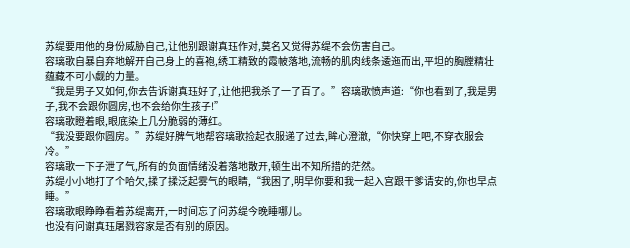苏缇要用他的身份威胁自己,让他别跟谢真珏作对,莫名又觉得苏缇不会伤害自己。
容璃歌自暴自弃地解开自己身上的喜袍,绣工精致的霞帔落地,流畅的肌肉线条逶迤而出,平坦的胸膛精壮蕴藏不可小觑的力量。
“我是男子又如何,你去告诉谢真珏好了,让他把我杀了一了百了。”容璃歌愤声道:“你也看到了,我是男子,我不会跟你圆房,也不会给你生孩子!”
容璃歌瞪着眼,眼底染上几分脆弱的薄红。
“我没要跟你圆房。”苏缇好脾气地帮容璃歌捡起衣服递了过去,眸心澄澈,“你快穿上吧,不穿衣服会冷。”
容璃歌一下子泄了气,所有的负面情绪没着落地散开,顿生出不知所措的茫然。
苏缇小小地打了个哈欠,揉了揉泛起雾气的眼睛,“我困了,明早你要和我一起入宫跟干爹请安的,你也早点睡。”
容璃歌眼睁睁看着苏缇离开,一时间忘了问苏缇今晚睡哪儿。
也没有问谢真珏屠戮容家是否有别的原因。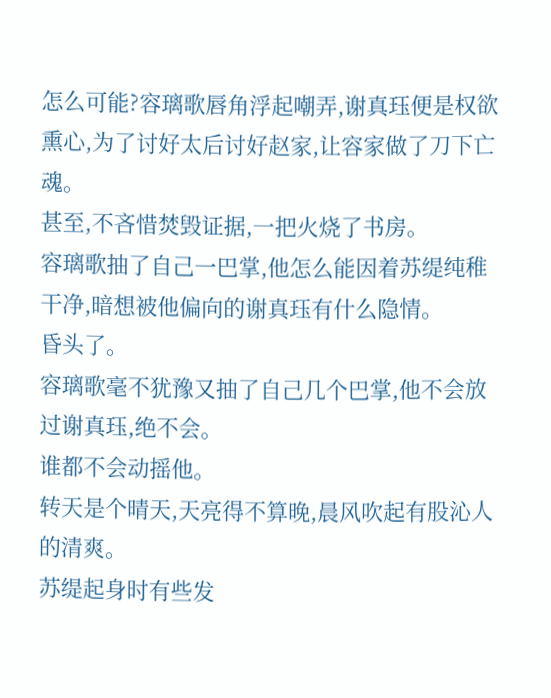怎么可能?容璃歌唇角浮起嘲弄,谢真珏便是权欲熏心,为了讨好太后讨好赵家,让容家做了刀下亡魂。
甚至,不吝惜焚毁证据,一把火烧了书房。
容璃歌抽了自己一巴掌,他怎么能因着苏缇纯稚干净,暗想被他偏向的谢真珏有什么隐情。
昏头了。
容璃歌毫不犹豫又抽了自己几个巴掌,他不会放过谢真珏,绝不会。
谁都不会动摇他。
转天是个晴天,天亮得不算晚,晨风吹起有股沁人的清爽。
苏缇起身时有些发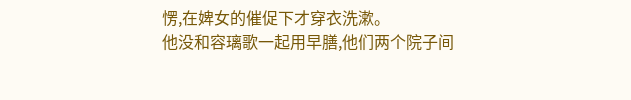愣,在婢女的催促下才穿衣洗漱。
他没和容璃歌一起用早膳,他们两个院子间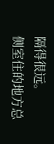隔得很远。
侧室住的地方总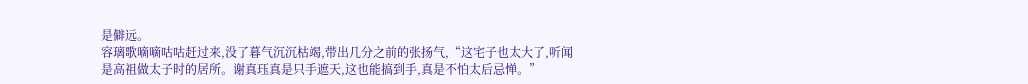是僻远。
容璃歌嘀嘀咕咕赶过来,没了暮气沉沉枯竭,带出几分之前的张扬气,“这宅子也太大了,听闻是高祖做太子时的居所。谢真珏真是只手遮天,这也能搞到手,真是不怕太后忌惮。”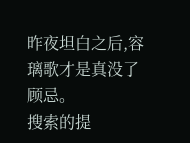昨夜坦白之后,容璃歌才是真没了顾忌。
搜索的提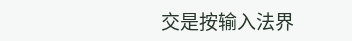交是按输入法界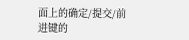面上的确定/提交/前进键的